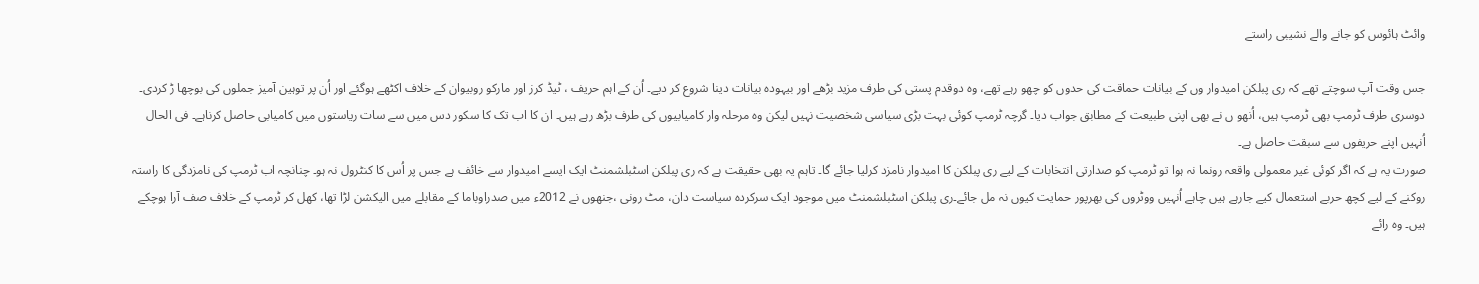وائٹ ہائوس کو جانے والے نشیبی راستے

جس وقت آپ سوچتے تھے کہ ری پبلکن امیدوار وں کے بیانات حماقت کی حدوں کو چھو رہے تھے، وہ دوقدم پستی کی طرف مزید بڑھے اور بیہودہ بیانات دینا شروع کر دیے۔ اُن کے اہم حریف ، ٹیڈ کرز اور مارکو روبیوان کے خلاف اکٹھے ہوگئے اور اُن پر توہین آمیز جملوں کی بوچھا ڑ کردی۔ دوسری طرف ٹرمپ بھی ٹرمپ ہیں، اُنھو ں نے بھی اپنی طبیعت کے مطابق جواب دیا۔ گرچہ ٹرمپ کوئی بہت بڑی سیاسی شخصیت نہیں لیکن وہ مرحلہ وار کامیابیوں کی طرف بڑھ رہے ہیں۔ ان کا اب تک کا سکور دس میں سے سات ریاستوں میں کامیابی حاصل کرناہے۔ فی الحال اُنہیں اپنے حریفوں سے سبقت حاصل ہے۔
صورت یہ ہے کہ اگر کوئی غیر معمولی واقعہ رونما نہ ہوا تو ٹرمپ کو صدارتی انتخابات کے لیے ری پبلکن کا امیدوار نامزد کرلیا جائے گا۔ تاہم یہ بھی حقیقت ہے کہ ری پبلکن اسٹبلشمنٹ ایک ایسے امیدوار سے خائف ہے جس پر اُس کا کنٹرول نہ ہو۔ چنانچہ اب ٹرمپ کی نامزدگی کا راستہ روکنے کے لیے کچھ حربے استعمال کیے جارہے ہیں چاہے اُنہیں ووٹروں کی بھرپور حمایت کیوں نہ مل جائے۔ری پبلکن اسٹبلشمنٹ میں موجود ایک سرکردہ سیاست دان، مٹ رونی ،جنھوں نے 2012ء میں صدراوباما کے مقابلے میں الیکشن لڑا تھا، کھل کر ٹرمپ کے خلاف صف آرا ہوچکے ہیں۔ وہ رائے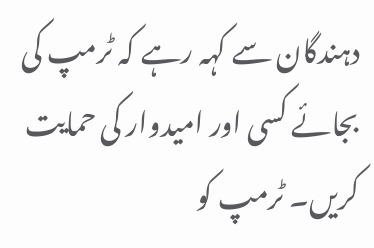دہندگان سے کہہ رہے کہ ٹرمپ کی بجائے کسی اور امیدوار کی حمایت کریں۔ ٹرمپ کو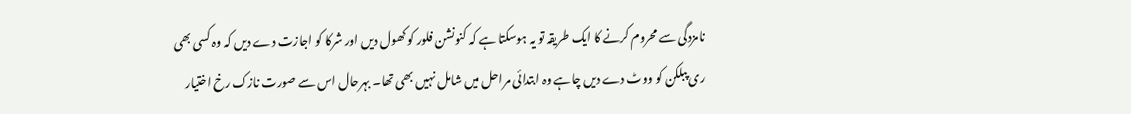نامزدگی سے محروم کرنے کا ایک طریقہ تو یہ ہوسکتا ہے کہ کنونشن فلور کو کھول دیں اور شرکا کو اجازت دے دیں کہ وہ کسی بھی ری پبلکن کو ووٹ دے دیں چاہے وہ ابتدائی مراحل میں شامل نہیں بھی تھا۔ بہرحال اس سے صورت نازک رخ اختیار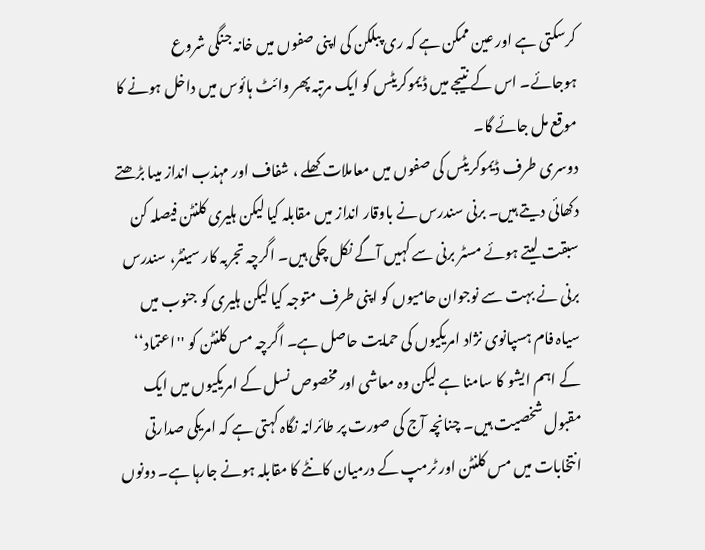کرسکتی ہے اور عین ممکن ہے کہ ری پبلکن کی اپنی صفوں میں خانہ جنگی شروع ہوجائے۔ اس کے نتیجے میں ڈیموکریٹس کو ایک مرتبہ پھر وائٹ ہائوس میں داخل ہونے کا موقع مل جائے گا۔
دوسری طرف ڈیموکریٹس کی صفوں میں معاملات کھلے ، شفاف اور مہذب انداز میںا بڑھتے دکھائی دیتے ہیں۔ برنی سندرس نے باوقار انداز میں مقابلہ کیا لیکن ہلیری کلنٹن فیصلہ کن سبقت لیتے ہوئے مسٹر برنی سے کہیں آگے نکل چکی ہیں۔ اگرچہ تجربہ کار سینٹر، سندرس برنی نے بہت سے نوجوان حامیوں کو اپنی طرف متوجہ کیا لیکن ہلیری کو جنوب میں سیاہ فام ہسپانوی نژاد امریکیوں کی حمایت حاصل ہے۔ اگرچہ مس کلنٹن کو ''اعتماد‘‘ کے اہم ایشو کا سامنا ہے لیکن وہ معاشی اور مخصوص نسل کے امریکیوں میں ایک مقبول شخصیت ہیں۔ چنانچہ آج کی صورت پر طائرانہ نگاہ کہتی ہے کہ امریکی صدارتی انتخابات میں مس کلنٹن اور ٹرمپ کے درمیان کانٹے کا مقابلہ ہونے جارہا ہے۔ دونوں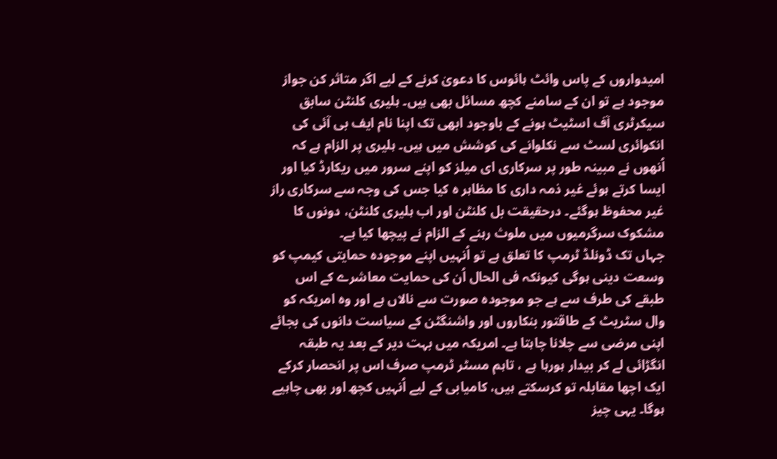امیدواروں کے پاس وائٹ ہائوس کا دعویٰ کرنے کے لیے اگر متاثر کن جواز موجود ہے تو ان کے سامنے کچھ مسائل بھی ہیں۔ ہلیری کلنٹن سابق سیکرٹری آف اسٹیٹ ہونے کے باوجود ابھی تک اپنا نام ایف بی آئی کی انکوائری لسٹ سے نکلوانے کی کوشش میں ہیں۔ ہلیری پر الزام ہے کہ اُنھوں نے مبینہ طور پر سرکاری ای میلز کو اپنے سرور میں ریکارڈ کیا اور ایسا کرتے ہوئے غیر ذمہ داری کا مظاہر ہ کیا جس کی وجہ سے سرکاری راز غیر محفوظ ہوگئے۔ درحقیقت بل کلنٹن اور اب ہلیری کلنٹن، دونوں کا مشکوک سرگرمیوں میں ملوث رہنے کے الزام نے پیچھا کیا ہے۔
جہاں تک ڈونلڈ ٹرمپ کا تعلق ہے تو اُنہیں اپنے موجودہ حمایتی کیمپ کو وسعت دینی ہوگی کیونکہ فی الحال اُن کی حمایت معاشرے کے اس طبقے کی طرف سے ہے جو موجودہ صورت سے نالاں ہے اور وہ امریکہ کو وال سٹریٹ کے طاقتور بنکاروں اور واشنگٹن کے سیاست دانوں کی بجائے اپنی مرضی سے چلانا چاہتا ہے۔ امریکہ میں بہت دیر کے بعد یہ طبقہ انگڑائی لے کر بیدار ہورہا ہے ، تاہم مسٹر ٹرمپ صرف اس پر انحصار کرکے ایک اچھا مقابلہ تو کرسکتے ہیں، کامیابی کے لیے اُنہیں کچھ اور بھی چاہیے ہوگا۔ یہی چیز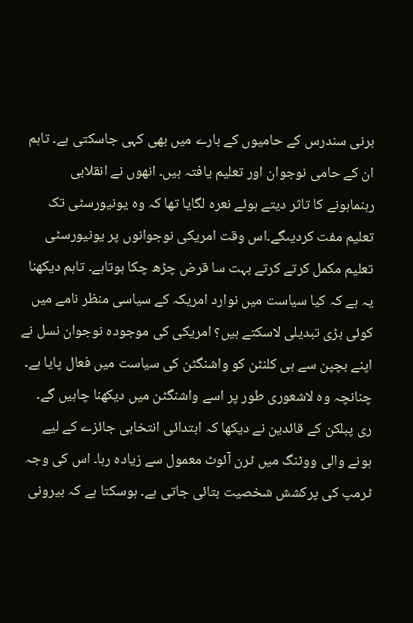برنی سندرس کے حامیوں کے بارے میں بھی کہی جاسکتی ہے۔ تاہم ان کے حامی نوجوان اور تعلیم یافتہ ہیں۔ انھوں نے انقلابی رہنماہونے کا تاثر دیتے ہوئے نعرہ لگایا تھا کہ وہ یونیورسٹی تک تعلیم مفت کردیںگے۔اس وقت امریکی نوجوانوں پر یونیورسٹی تعلیم مکمل کرتے کرتے بہت سا قرض چڑھ چکا ہوتاہے۔ تاہم دیکھنا یہ ہے کہ کیا سیاست میں نوارد امریکہ کے سیاسی منظر نامے میں کوئی بڑی تبدیلی لاسکتے ہیں؟ امریکی کی موجودہ نوجوان نسل نے اپنے بچپن سے ہی کلنٹن کو واشنگٹن کی سیاست میں فعال پایا ہے۔ چنانچہ وہ لاشعوری طور پر اسے واشنگٹن میں دیکھنا چاہیں گے۔ ری پبلکن کے قائدین نے دیکھا کہ ابتدائی انتخابی جائزے کے لیے ہونے والی ووٹنگ میں ٹرن آئوٹ معمول سے زیادہ رہا۔ اس کی وجہ ٹرمپ کی پرکشش شخصیت بتائی جاتی ہے۔ ہوسکتا ہے کہ بیرونی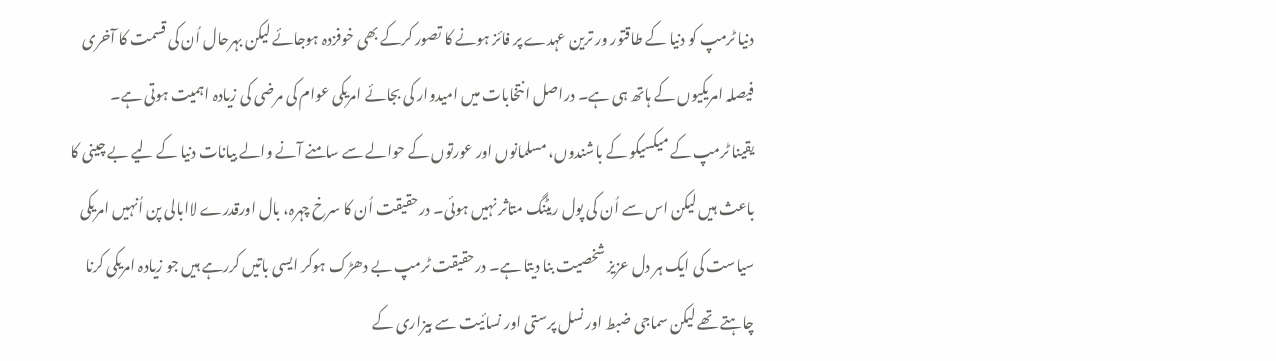دنیا ٹرمپ کو دنیا کے طاقتور ور ترین عہدے پر فائز ہونے کا تصور کرکے بھی خوفزدہ ہوجائے لیکن بہرحال اُن کی قسمت کا آخری فیصلہ امریکیوں کے ہاتھ ہی ہے۔ دراصل انتخابات میں امیدوار کی بجائے امریکی عوام کی مرضی کی زیادہ اہمیت ہوتی ہے۔
یقینا ٹرمپ کے میکسیکو کے باشندوں، مسلمانوں اور عورتوں کے حوالے سے سامنے آنے والے بیانات دنیا کے لیے بے چینی کا باعث ہیں لیکن اس سے اُن کی پول ریٹنگ متاثر نہیں ہوئی۔ درحقیقت اُن کا سرخ چہرہ، بال اورقدرے لاابالی پن اُنہیں امریکی سیاست کی ایک ہر دل عزیز شخصیت بنا دیتا ہے۔ درحقیقت ٹرمپ بے دھڑک ہوکر ایسی باتیں کررہے ہیں جو زیادہ امریکی کرنا چاہتے تھے لیکن سماجی ضبط اور نسل پرستی اور نسائیت سے بیزاری کے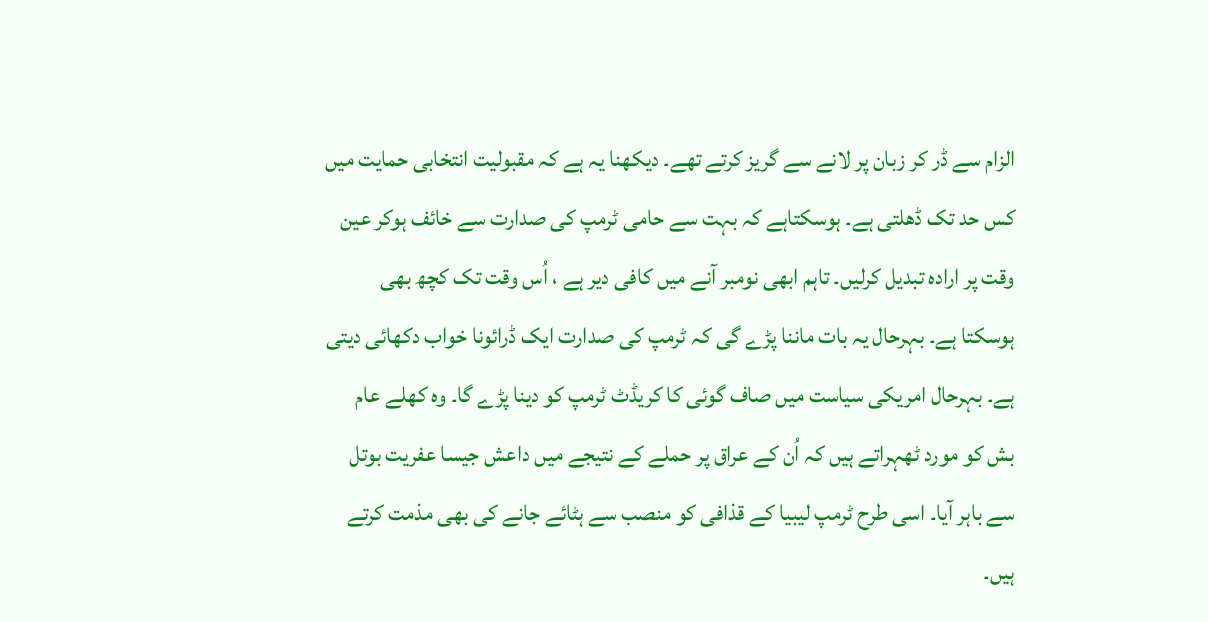الزام سے ڈر کر زبان پر لانے سے گریز کرتے تھے۔ دیکھنا یہ ہے کہ مقبولیت انتخابی حمایت میں کس حد تک ڈھلتی ہے۔ ہوسکتاہے کہ بہت سے حامی ٹرمپ کی صدارت سے خائف ہوکر عین وقت پر ارادہ تبدیل کرلیں۔ تاہم ابھی نومبر آنے میں کافی دیر ہے ، اُس وقت تک کچھ بھی ہوسکتا ہے۔ بہرحال یہ بات ماننا پڑے گی کہ ٹرمپ کی صدارت ایک ڈرائونا خواب دکھائی دیتی ہے۔ بہرحال امریکی سیاست میں صاف گوئی کا کریڈٹ ٹرمپ کو دینا پڑے گا۔ وہ کھلے عام بش کو مورد ٹھہراتے ہیں کہ اُن کے عراق پر حملے کے نتیجے میں داعش جیسا عفریت بوتل سے باہر آیا۔ اسی طرح ٹرمپ لیبیا کے قذافی کو منصب سے ہٹائے جانے کی بھی مذمت کرتے ہیں۔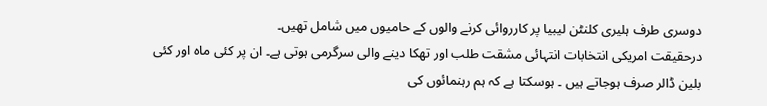دوسری طرف ہلیری کلنٹن لیبیا پر کارروائی کرنے والوں کے حامیوں میں شامل تھیں۔
درحقیقت امریکی انتخابات انتہائی مشقت طلب اور تھکا دینے والی سرگرمی ہوتی ہے۔ ان پر کئی ماہ اور کئی بلین ڈالر صرف ہوجاتے ہیں ۔ ہوسکتا ہے کہ ہم رہنمائوں کی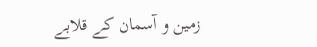زمین و آسمان کے قلابے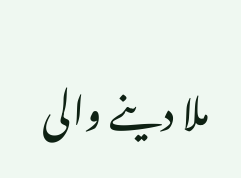ملا دینے والی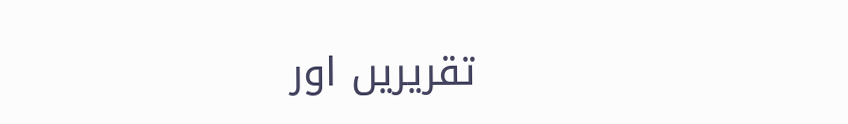تقریریں اور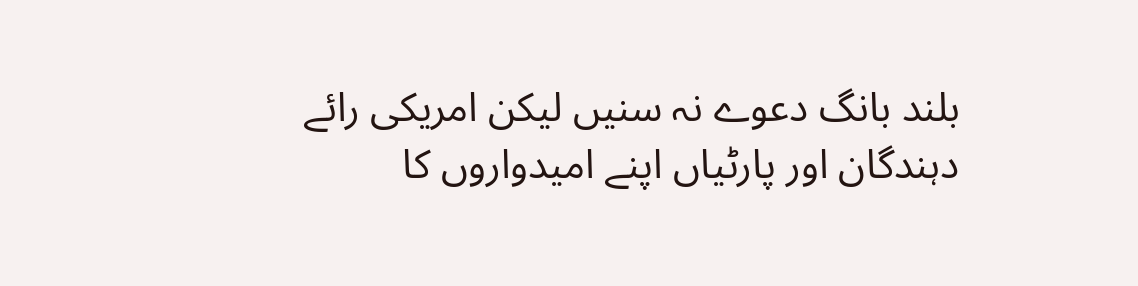بلند بانگ دعوے نہ سنیں لیکن امریکی رائے دہندگان اور پارٹیاں اپنے امیدواروں کا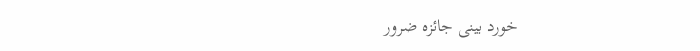خورد بینی جائزہ ضرور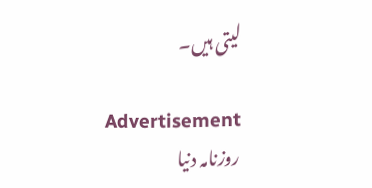لیتی ہیں۔

Advertisement
روزنامہ دنیا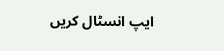ایپ انسٹال کریں